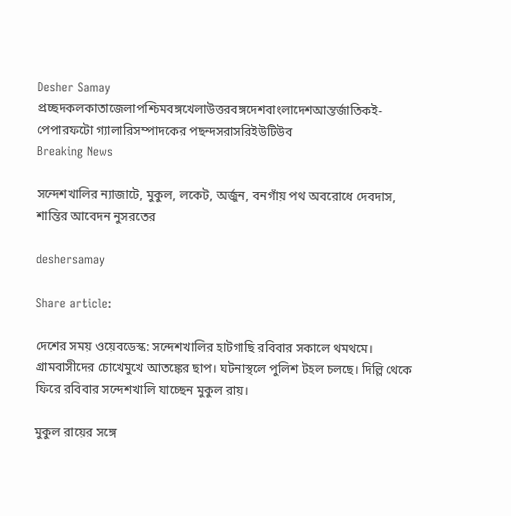Desher Samay
প্রচ্ছদকলকাতাজেলাপশ্চিমবঙ্গখেলাউত্তরবঙ্গদেশবাংলাদেশআন্তর্জাতিকই-পেপারফটো গ্যালারিসম্পাদকের পছন্দসরাসরিইউটিউব
Breaking News

সন্দেশখালির ন্যাজাটে, মুকুল, লকেট, অর্জুন, বনগাঁয় পথ অবরোধে দেবদাস, শান্তির আবেদন নুসরতের

deshersamay

Share article:

দেশের সময় ওয়েবডেস্ক: সন্দেশখালির হাটগাছি রবিবার সকালে থমথমে। গ্রামবাসীদের চোখেমুখে আতঙ্কের ছাপ। ঘটনাস্থলে পুলিশ টহল চলছে। দিল্লি থেকে ফিরে রবিবার সন্দেশখালি যাচ্ছেন মুকুল রায়।

মুকুল রায়ের সঙ্গে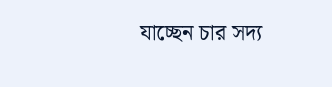যাচ্ছেন চার সদ্য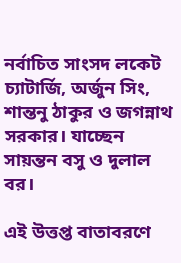নর্বাচিত সাংসদ লকেট চ্যাটার্জি, অর্জুন সিং, শান্তনু ঠাকুর ও জগন্নাথ সরকার। যাচ্ছেন সায়ন্তন বসু ও দুলাল বর।

এই উত্তপ্ত বাতাবরণে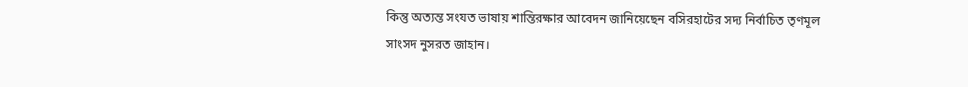কিন্তু অত্যন্ত সংযত ভাষায় শান্তিরক্ষার আবেদন জানিয়েছেন বসিরহাটের সদ্য নির্বাচিত তৃণমূল সাংসদ নুসরত জাহান।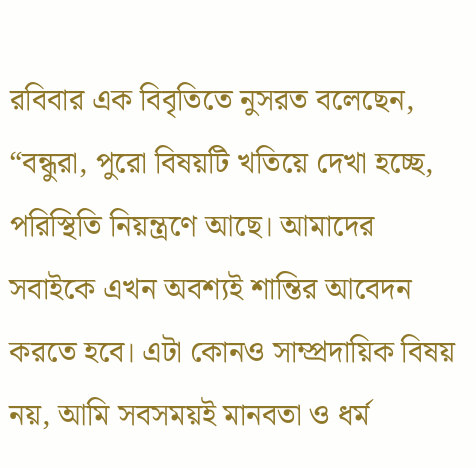রবিবার এক বিবৃতিতে নুসরত বলেছেন, “বন্ধুরা, পুরো বিষয়টি খতিয়ে দেখা হচ্ছে, পরিস্থিতি নিয়ন্ত্রণে আছে। আমাদের সবাইকে এখন অবশ্যই শান্তির আবেদন করতে হবে। এটা কোনও সাম্প্রদায়িক বিষয় নয়, আমি সবসময়ই মানবতা ও ধর্ম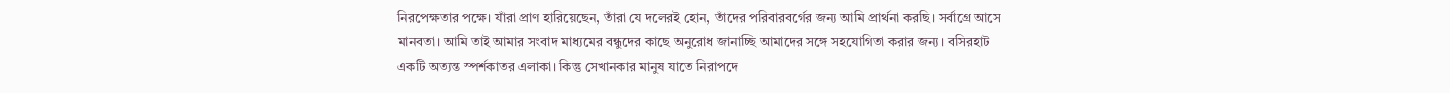নিরপেক্ষতার পক্ষে। যাঁরা প্রাণ হারিয়েছেন, তাঁরা যে দলেরই হোন, তাঁদের পরিবারবর্গের জন্য আমি প্রার্থনা করছি। সর্বাগ্রে আসে মানবতা। আমি তাই আমার সংবাদ মাধ্যমের বন্ধুদের কাছে অনুরোধ জানাচ্ছি আমাদের সঙ্গে সহযোগিতা করার জন্য। বসিরহাট একটি অত্যন্ত স্পর্শকাতর এলাকা। কিন্তু সেখানকার মানুষ যাতে নিরাপদে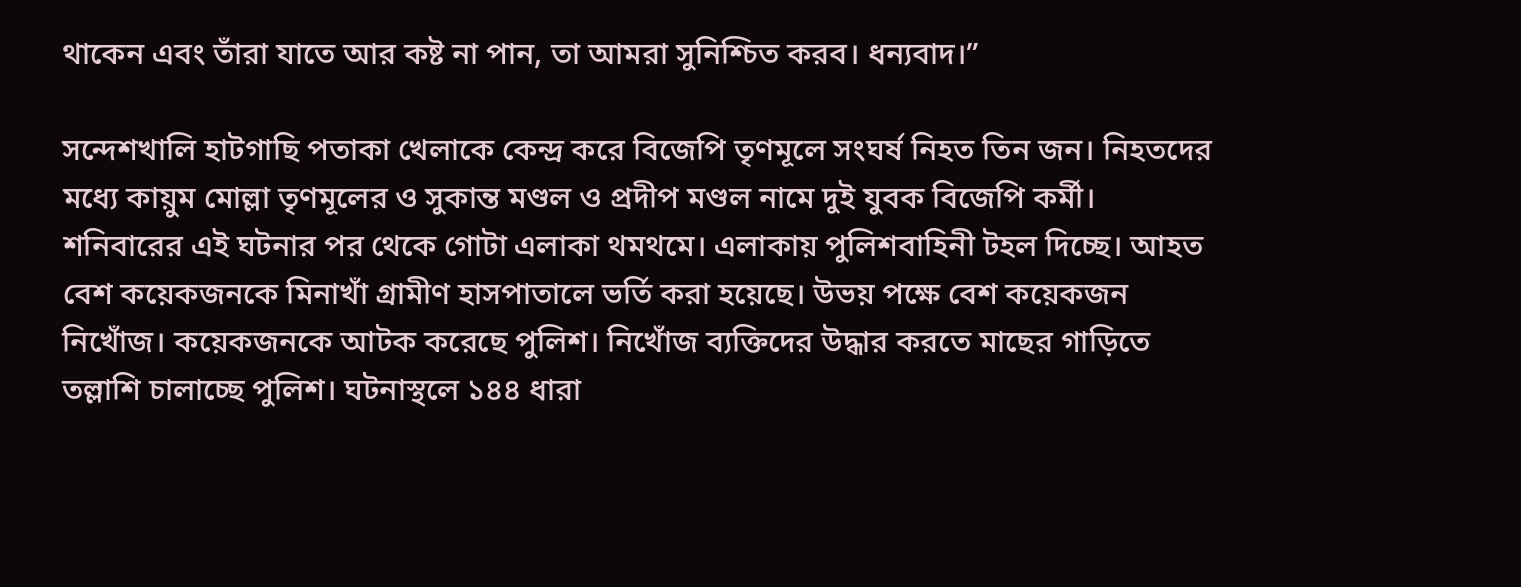থাকেন এবং তাঁরা যাতে আর কষ্ট না পান, তা আমরা সুনিশ্চিত করব। ধন্যবাদ।”

সন্দেশখালি হাটগাছি পতাকা খেলাকে কেন্দ্র করে বিজেপি তৃণমূলে সংঘর্ষ নিহত তিন জন। নিহতদের মধ্যে কায়ুম মোল্লা তৃণমূলের ও সুকান্ত মণ্ডল ও প্রদীপ মণ্ডল নামে দুই যুবক বিজেপি কর্মী। শনিবারের এই ঘটনার পর থেকে গোটা এলাকা থমথমে। এলাকায় পুলিশবাহিনী টহল দিচ্ছে। আহত বেশ কয়েকজনকে মিনাখাঁ গ্রামীণ হাসপাতালে ভর্তি করা হয়েছে। উভয় পক্ষে বেশ কয়েকজন নিখোঁজ। কয়েকজনকে আটক করেছে পুলিশ। নিখোঁজ ব্যক্তিদের উদ্ধার করতে মাছের গাড়িতে তল্লাশি চালাচ্ছে পুলিশ। ঘটনাস্থলে ১৪৪ ধারা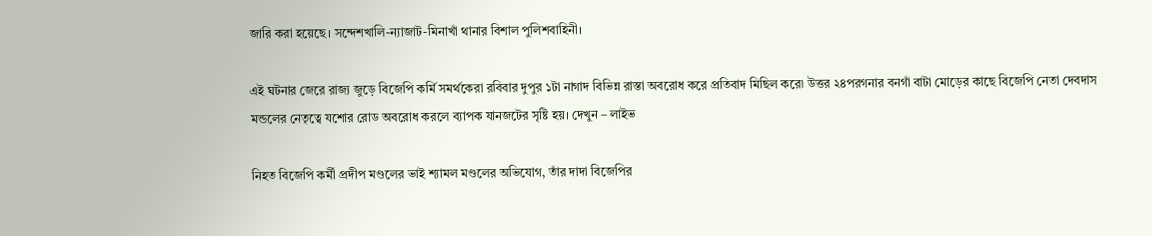জারি করা হয়েছে। সন্দেশখালি-ন্যাজাট-মিনাখাঁ থানার বিশাল পুলিশবাহিনী।

এই ঘটনার জেরে রাজ্য জুড়ে বিজেপি কর্মি সমর্থকেরা রবিবার দুপুর ১টা নাগাদ বিভিন্ন রাস্তা অবরোধ করে প্রতিবাদ মিছিল করে৷ উত্তর ২৪পরগনার বনগাঁ বাটা মোড়ের কাছে বিজেপি নেতা দেবদাস মন্ডলের নেতৃত্বে যশোর রোড অবরোধ করলে ব্যাপক যানজটের সৃষ্টি হয়। দেখুন – লাইভ

নিহত বিজেপি কর্মী প্রদীপ মণ্ডলের ভাই শ্যামল মণ্ডলের অভিযোগ, তাঁর দাদা বিজেপির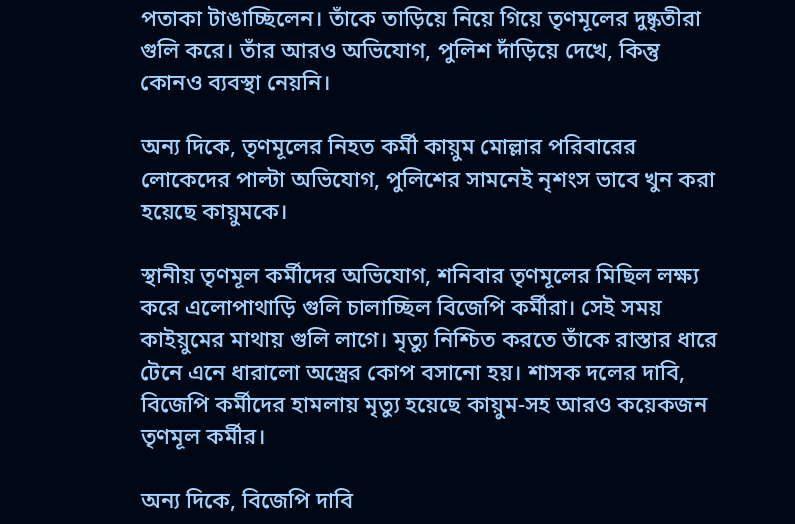পতাকা টাঙাচ্ছিলেন। তাঁকে তাড়িয়ে নিয়ে গিয়ে তৃণমূলের দুষ্কৃতীরা গুলি করে। তাঁর আরও অভিযোগ, পুলিশ দাঁড়িয়ে দেখে, কিন্তু কোনও ব্যবস্থা নেয়নি।

অন্য দিকে, তৃণমূলের নিহত কর্মী কায়ুম মোল্লার পরিবারের লোকেদের পাল্টা অভিযোগ, পুলিশের সামনেই নৃশংস ভাবে খুন করা হয়েছে কায়ুমকে।

স্থানীয় তৃণমূল কর্মীদের অভিযোগ, শনিবার তৃণমূলের মিছিল লক্ষ্য করে এলোপাথাড়ি গুলি চালাচ্ছিল বিজেপি কর্মীরা। সেই সময় কাইয়ুমের মাথায় গুলি লাগে। মৃত্যু নিশ্চিত করতে তাঁকে রাস্তার ধারে টেনে এনে ধারালো অস্ত্রের কোপ বসানো হয়। শাসক দলের দাবি, বিজেপি কর্মীদের হামলায় মৃত্যু হয়েছে কায়ুম-সহ আরও কয়েকজন তৃণমূল কর্মীর।

অন্য দিকে, বিজেপি দাবি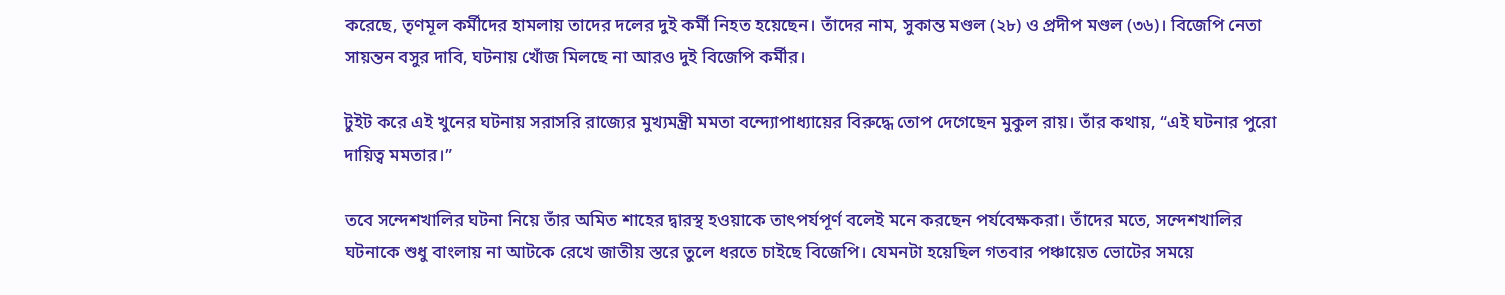করেছে, তৃণমূল কর্মীদের হামলায় তাদের দলের দুই কর্মী নিহত হয়েছেন। তাঁদের নাম, সুকান্ত মণ্ডল (২৮) ও প্রদীপ মণ্ডল (৩৬)। বিজেপি নেতা সায়ন্তন বসুর দাবি, ঘটনায় খোঁজ মিলছে না আরও দুই বিজেপি কর্মীর।

টুইট করে এই খুনের ঘটনায় সরাসরি রাজ্যের মুখ্যমন্ত্রী মমতা বন্দ্যোপাধ্যায়ের বিরুদ্ধে তোপ দেগেছেন মুকুল রায়। তাঁর কথায়, “এই ঘটনার পুরো দায়িত্ব মমতার।”

তবে সন্দেশখালির ঘটনা নিয়ে তাঁর অমিত শাহের দ্বারস্থ হওয়াকে তাৎপর্যপূর্ণ বলেই মনে করছেন পর্যবেক্ষকরা। তাঁদের মতে, সন্দেশখালির ঘটনাকে শুধু বাংলায় না আটকে রেখে জাতীয় স্তরে তুলে ধরতে চাইছে বিজেপি। যেমনটা হয়েছিল গতবার পঞ্চায়েত ভোটের সময়ে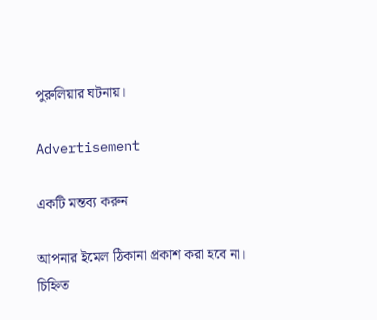পুরুলিয়ার ঘটনায়।

Advertisement

একটি মন্তব্য করুন

আপনার ইমেল ঠিকানা প্রকাশ করা হবে না। চিহ্নিত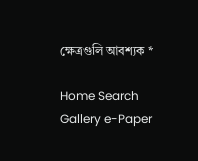ক্ষেত্রগুলি আবশ্যক *

Home Search Gallery e-Paper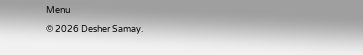Menu
© 2026 Desher Samay.